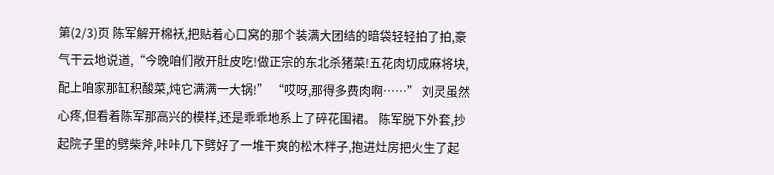第(2/3)页 陈军解开棉袄,把贴着心口窝的那个装满大团结的暗袋轻轻拍了拍,豪气干云地说道,“今晚咱们敞开肚皮吃!做正宗的东北杀猪菜!五花肉切成麻将块,配上咱家那缸积酸菜,炖它满满一大锅!” “哎呀,那得多费肉啊……” 刘灵虽然心疼,但看着陈军那高兴的模样,还是乖乖地系上了碎花围裙。 陈军脱下外套,抄起院子里的劈柴斧,咔咔几下劈好了一堆干爽的松木柈子,抱进灶房把火生了起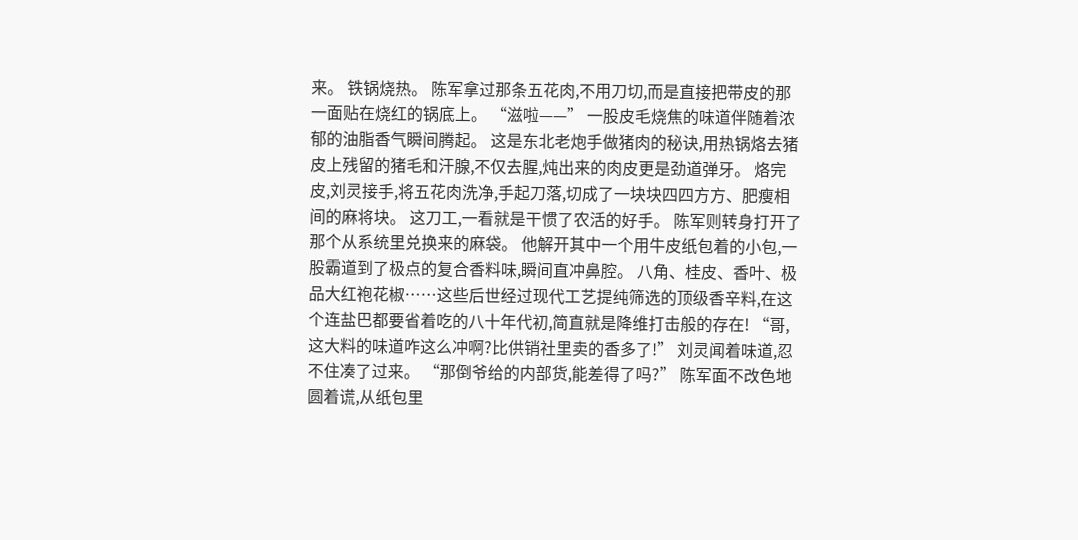来。 铁锅烧热。 陈军拿过那条五花肉,不用刀切,而是直接把带皮的那一面贴在烧红的锅底上。 “滋啦——” 一股皮毛烧焦的味道伴随着浓郁的油脂香气瞬间腾起。 这是东北老炮手做猪肉的秘诀,用热锅烙去猪皮上残留的猪毛和汗腺,不仅去腥,炖出来的肉皮更是劲道弹牙。 烙完皮,刘灵接手,将五花肉洗净,手起刀落,切成了一块块四四方方、肥瘦相间的麻将块。 这刀工,一看就是干惯了农活的好手。 陈军则转身打开了那个从系统里兑换来的麻袋。 他解开其中一个用牛皮纸包着的小包,一股霸道到了极点的复合香料味,瞬间直冲鼻腔。 八角、桂皮、香叶、极品大红袍花椒……这些后世经过现代工艺提纯筛选的顶级香辛料,在这个连盐巴都要省着吃的八十年代初,简直就是降维打击般的存在! “哥,这大料的味道咋这么冲啊?比供销社里卖的香多了!” 刘灵闻着味道,忍不住凑了过来。 “那倒爷给的内部货,能差得了吗?” 陈军面不改色地圆着谎,从纸包里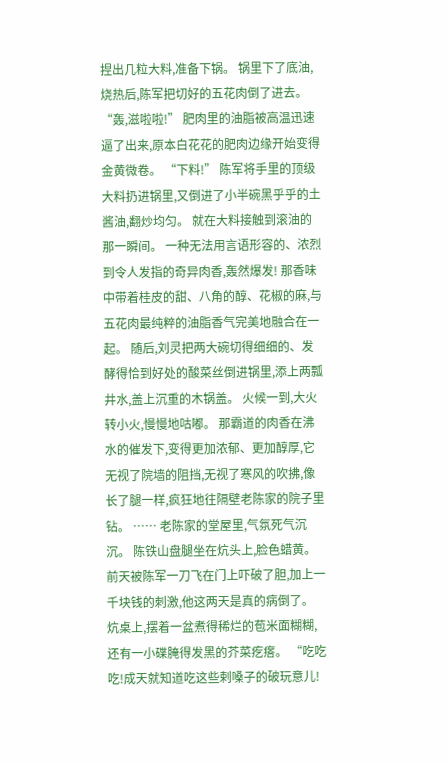捏出几粒大料,准备下锅。 锅里下了底油,烧热后,陈军把切好的五花肉倒了进去。 “轰,滋啦啦!” 肥肉里的油脂被高温迅速逼了出来,原本白花花的肥肉边缘开始变得金黄微卷。 “下料!” 陈军将手里的顶级大料扔进锅里,又倒进了小半碗黑乎乎的土酱油,翻炒均匀。 就在大料接触到滚油的那一瞬间。 一种无法用言语形容的、浓烈到令人发指的奇异肉香,轰然爆发! 那香味中带着桂皮的甜、八角的醇、花椒的麻,与五花肉最纯粹的油脂香气完美地融合在一起。 随后,刘灵把两大碗切得细细的、发酵得恰到好处的酸菜丝倒进锅里,添上两瓢井水,盖上沉重的木锅盖。 火候一到,大火转小火,慢慢地咕嘟。 那霸道的肉香在沸水的催发下,变得更加浓郁、更加醇厚,它无视了院墙的阻挡,无视了寒风的吹拂,像长了腿一样,疯狂地往隔壁老陈家的院子里钻。 …… 老陈家的堂屋里,气氛死气沉沉。 陈铁山盘腿坐在炕头上,脸色蜡黄。前天被陈军一刀飞在门上吓破了胆,加上一千块钱的刺激,他这两天是真的病倒了。 炕桌上,摆着一盆煮得稀烂的苞米面糊糊,还有一小碟腌得发黑的芥菜疙瘩。 “吃吃吃!成天就知道吃这些剌嗓子的破玩意儿!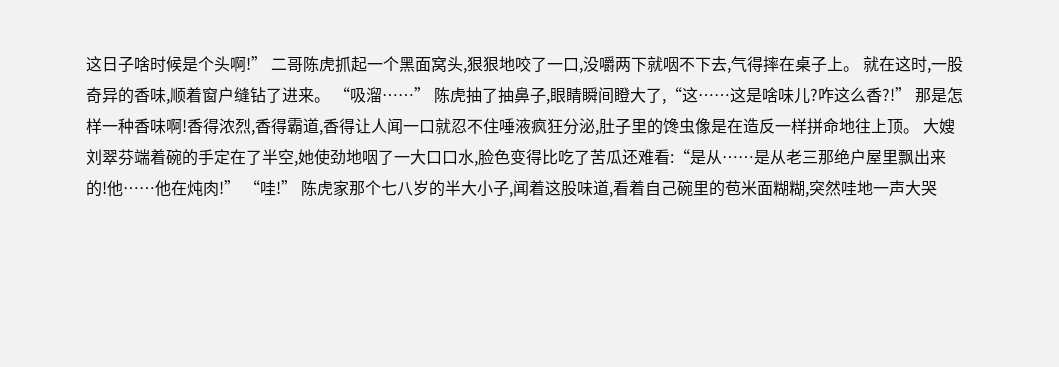这日子啥时候是个头啊!” 二哥陈虎抓起一个黑面窝头,狠狠地咬了一口,没嚼两下就咽不下去,气得摔在桌子上。 就在这时,一股奇异的香味,顺着窗户缝钻了进来。 “吸溜……” 陈虎抽了抽鼻子,眼睛瞬间瞪大了,“这……这是啥味儿?咋这么香?!” 那是怎样一种香味啊!香得浓烈,香得霸道,香得让人闻一口就忍不住唾液疯狂分泌,肚子里的馋虫像是在造反一样拼命地往上顶。 大嫂刘翠芬端着碗的手定在了半空,她使劲地咽了一大口口水,脸色变得比吃了苦瓜还难看:“是从……是从老三那绝户屋里飘出来的!他……他在炖肉!” “哇!” 陈虎家那个七八岁的半大小子,闻着这股味道,看着自己碗里的苞米面糊糊,突然哇地一声大哭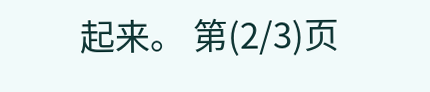起来。 第(2/3)页